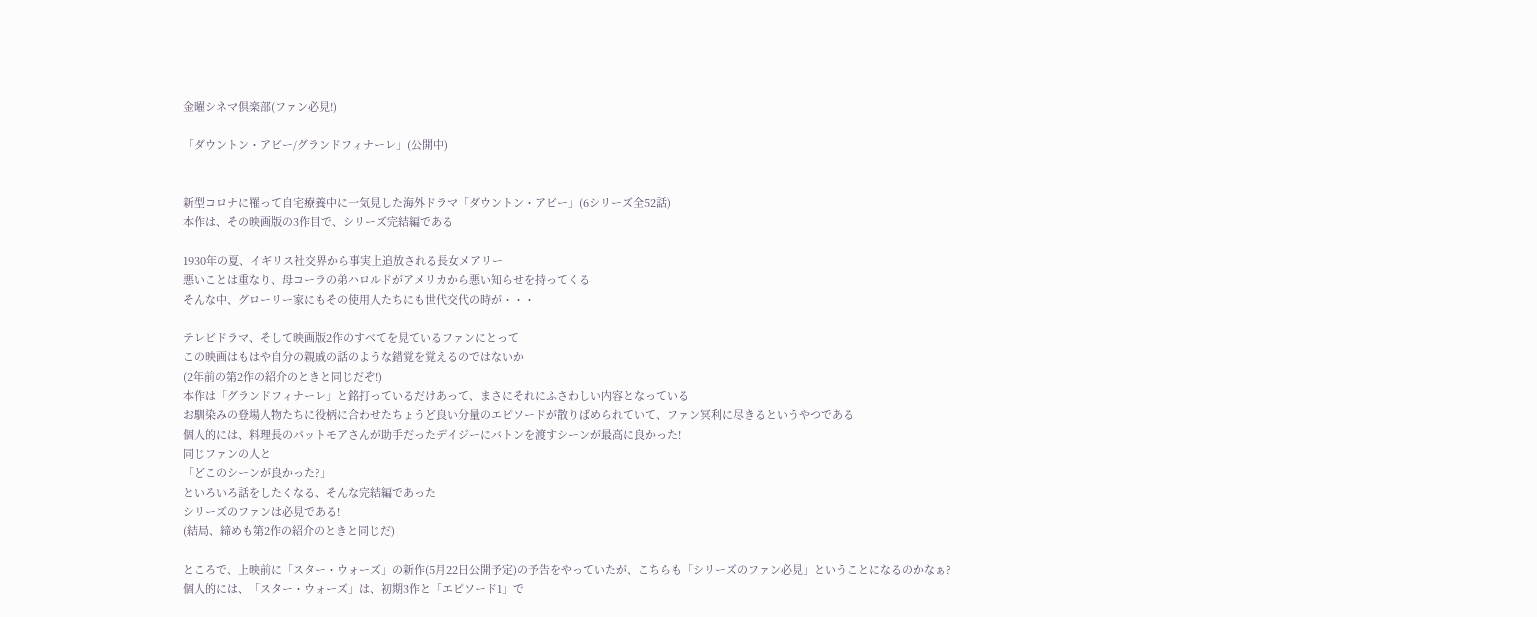金曜シネマ倶楽部(ファン必見!)

「ダウントン・アビー/グランドフィナーレ」(公開中)


新型コロナに罹って自宅療養中に一気見した海外ドラマ「ダウントン・アビー」(6シリーズ全52話)
本作は、その映画版の3作目で、シリーズ完結編である

1930年の夏、イギリス社交界から事実上追放される長女メアリー
悪いことは重なり、母コーラの弟ハロルドがアメリカから悪い知らせを持ってくる
そんな中、グローリー家にもその使用人たちにも世代交代の時が・・・

テレビドラマ、そして映画版2作のすべてを見ているファンにとって
この映画はもはや自分の親戚の話のような錯覚を覚えるのではないか
(2年前の第2作の紹介のときと同じだぞ!)
本作は「グランドフィナーレ」と銘打っているだけあって、まさにそれにふさわしい内容となっている
お馴染みの登場人物たちに役柄に合わせたちょうど良い分量のエピソードが散りばめられていて、ファン冥利に尽きるというやつである
個人的には、料理長のパットモアさんが助手だったデイジーにバトンを渡すシーンが最高に良かった!
同じファンの人と
「どこのシーンが良かった?」
といろいろ話をしたくなる、そんな完結編であった
シリーズのファンは必見である!
(結局、締めも第2作の紹介のときと同じだ)

ところで、上映前に「スター・ウォーズ」の新作(5月22日公開予定)の予告をやっていたが、こちらも「シリーズのファン必見」ということになるのかなぁ?
個人的には、「スター・ウォーズ」は、初期3作と「エピソード1」で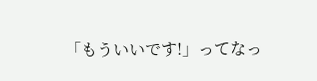「もういいです!」ってなっ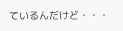ているんだけど・・・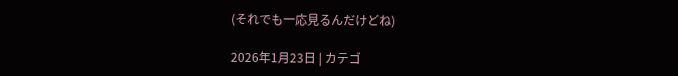(それでも一応見るんだけどね)

2026年1月23日 | カテゴ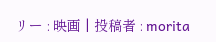リー : 映画 | 投稿者 : morita